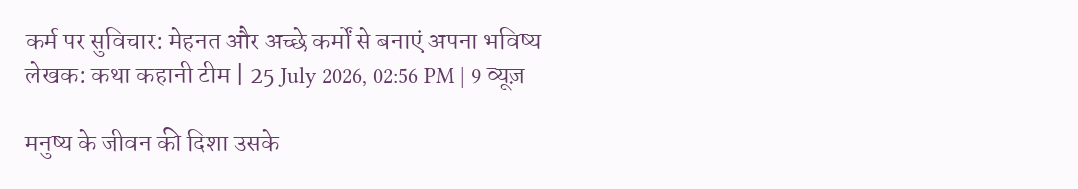कर्म पर सुविचार: मेहनत और अच्छे कर्मों से बनाएं अपना भविष्य
लेखक: कथा कहानी टीम | 25 July 2026, 02:56 PM | 9 व्यूज़

मनुष्य के जीवन की दिशा उसके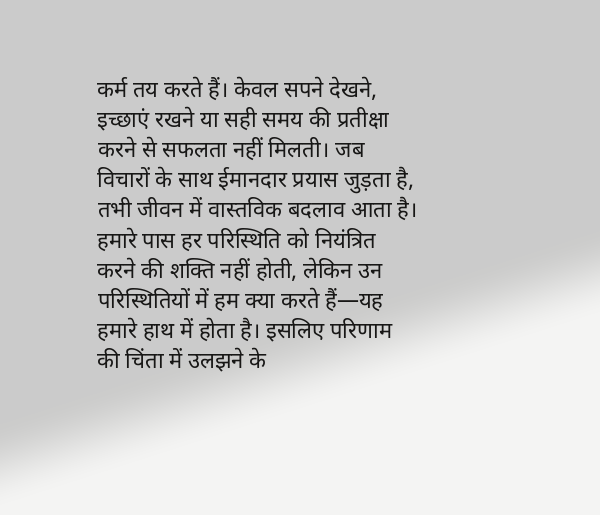कर्म तय करते हैं। केवल सपने देखने, इच्छाएं रखने या सही समय की प्रतीक्षा करने से सफलता नहीं मिलती। जब विचारों के साथ ईमानदार प्रयास जुड़ता है, तभी जीवन में वास्तविक बदलाव आता है।
हमारे पास हर परिस्थिति को नियंत्रित करने की शक्ति नहीं होती, लेकिन उन परिस्थितियों में हम क्या करते हैं—यह हमारे हाथ में होता है। इसलिए परिणाम की चिंता में उलझने के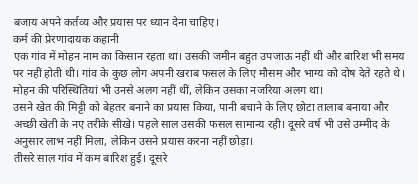बजाय अपने कर्तव्य और प्रयास पर ध्यान देना चाहिए।
कर्म की प्रेरणादायक कहानी
एक गांव में मोहन नाम का किसान रहता था। उसकी जमीन बहुत उपजाऊ नहीं थी और बारिश भी समय पर नहीं होती थी। गांव के कुछ लोग अपनी खराब फसल के लिए मौसम और भाग्य को दोष देते रहते थे। मोहन की परिस्थितियां भी उनसे अलग नहीं थीं, लेकिन उसका नजरिया अलग था।
उसने खेत की मिट्टी को बेहतर बनाने का प्रयास किया, पानी बचाने के लिए छोटा तालाब बनाया और अच्छी खेती के नए तरीके सीखे। पहले साल उसकी फसल सामान्य रही। दूसरे वर्ष भी उसे उम्मीद के अनुसार लाभ नहीं मिला, लेकिन उसने प्रयास करना नहीं छोड़ा।
तीसरे साल गांव में कम बारिश हुई। दूसरे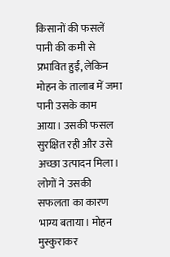किसानों की फसलें पानी की कमी से प्रभावित हुईं, लेकिन मोहन के तालाब में जमा पानी उसके काम आया। उसकी फसल सुरक्षित रही और उसे अच्छा उत्पादन मिला।
लोगों ने उसकी सफलता का कारण भाग्य बताया। मोहन मुस्कुराकर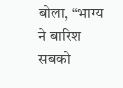बोला, “भाग्य ने बारिश सबको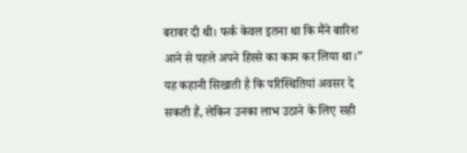बराबर दी थी। फर्क केवल इतना था कि मैंने बारिश आने से पहले अपने हिस्से का काम कर लिया था।”
यह कहानी सिखाती है कि परिस्थितियां अवसर दे सकती हैं, लेकिन उनका लाभ उठाने के लिए सही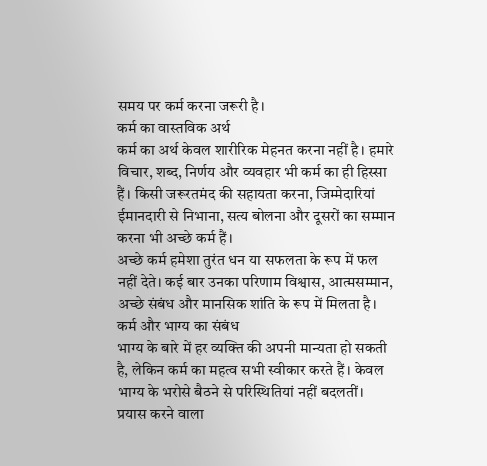समय पर कर्म करना जरूरी है।
कर्म का वास्तविक अर्थ
कर्म का अर्थ केवल शारीरिक मेहनत करना नहीं है। हमारे विचार, शब्द, निर्णय और व्यवहार भी कर्म का ही हिस्सा हैं। किसी जरूरतमंद की सहायता करना, जिम्मेदारियां ईमानदारी से निभाना, सत्य बोलना और दूसरों का सम्मान करना भी अच्छे कर्म हैं।
अच्छे कर्म हमेशा तुरंत धन या सफलता के रूप में फल नहीं देते। कई बार उनका परिणाम विश्वास, आत्मसम्मान, अच्छे संबंध और मानसिक शांति के रूप में मिलता है।
कर्म और भाग्य का संबंध
भाग्य के बारे में हर व्यक्ति की अपनी मान्यता हो सकती है, लेकिन कर्म का महत्व सभी स्वीकार करते हैं। केवल भाग्य के भरोसे बैठने से परिस्थितियां नहीं बदलतीं। प्रयास करने वाला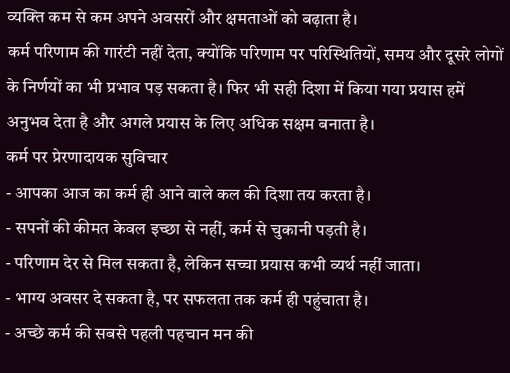व्यक्ति कम से कम अपने अवसरों और क्षमताओं को बढ़ाता है।
कर्म परिणाम की गारंटी नहीं देता, क्योंकि परिणाम पर परिस्थितियों, समय और दूसरे लोगों के निर्णयों का भी प्रभाव पड़ सकता है। फिर भी सही दिशा में किया गया प्रयास हमें अनुभव देता है और अगले प्रयास के लिए अधिक सक्षम बनाता है।
कर्म पर प्रेरणादायक सुविचार
- आपका आज का कर्म ही आने वाले कल की दिशा तय करता है।
- सपनों की कीमत केवल इच्छा से नहीं, कर्म से चुकानी पड़ती है।
- परिणाम देर से मिल सकता है, लेकिन सच्चा प्रयास कभी व्यर्थ नहीं जाता।
- भाग्य अवसर दे सकता है, पर सफलता तक कर्म ही पहुंचाता है।
- अच्छे कर्म की सबसे पहली पहचान मन की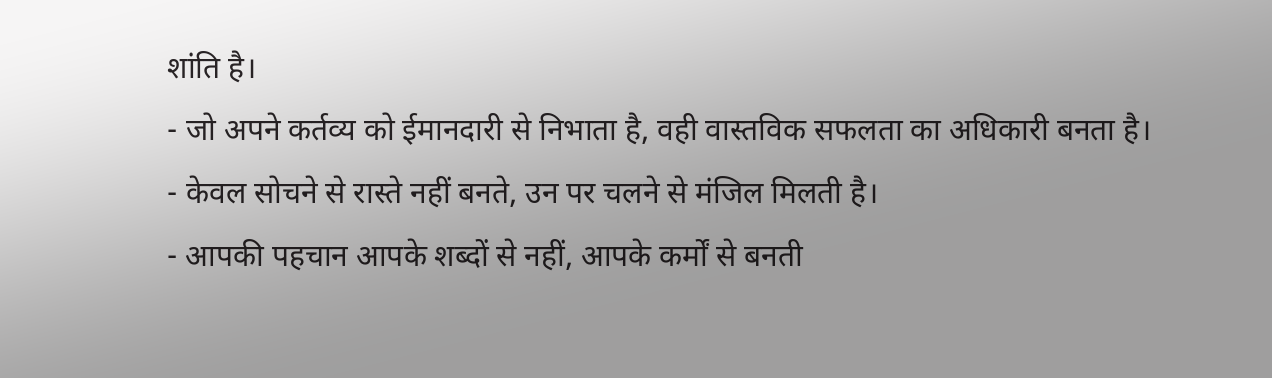शांति है।
- जो अपने कर्तव्य को ईमानदारी से निभाता है, वही वास्तविक सफलता का अधिकारी बनता है।
- केवल सोचने से रास्ते नहीं बनते, उन पर चलने से मंजिल मिलती है।
- आपकी पहचान आपके शब्दों से नहीं, आपके कर्मों से बनती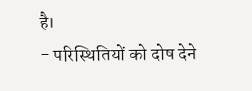है।
- परिस्थितियों को दोष देने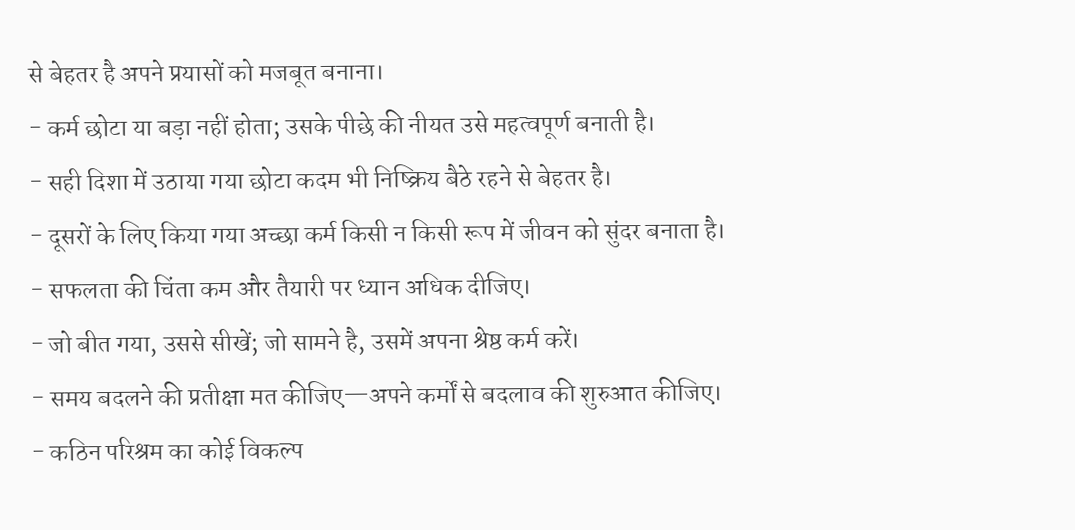से बेहतर है अपने प्रयासों को मजबूत बनाना।
- कर्म छोटा या बड़ा नहीं होता; उसके पीछे की नीयत उसे महत्वपूर्ण बनाती है।
- सही दिशा में उठाया गया छोटा कदम भी निष्क्रिय बैठे रहने से बेहतर है।
- दूसरों के लिए किया गया अच्छा कर्म किसी न किसी रूप में जीवन को सुंदर बनाता है।
- सफलता की चिंता कम और तैयारी पर ध्यान अधिक दीजिए।
- जो बीत गया, उससे सीखें; जो सामने है, उसमें अपना श्रेष्ठ कर्म करें।
- समय बदलने की प्रतीक्षा मत कीजिए—अपने कर्मों से बदलाव की शुरुआत कीजिए।
- कठिन परिश्रम का कोई विकल्प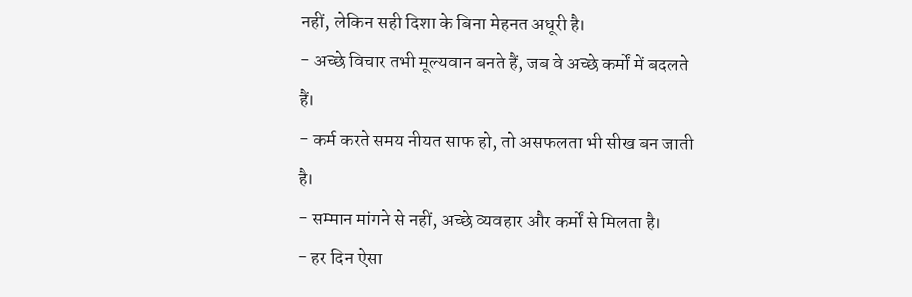नहीं, लेकिन सही दिशा के बिना मेहनत अधूरी है।
- अच्छे विचार तभी मूल्यवान बनते हैं, जब वे अच्छे कर्मों में बदलते हैं।
- कर्म करते समय नीयत साफ हो, तो असफलता भी सीख बन जाती है।
- सम्मान मांगने से नहीं, अच्छे व्यवहार और कर्मों से मिलता है।
- हर दिन ऐसा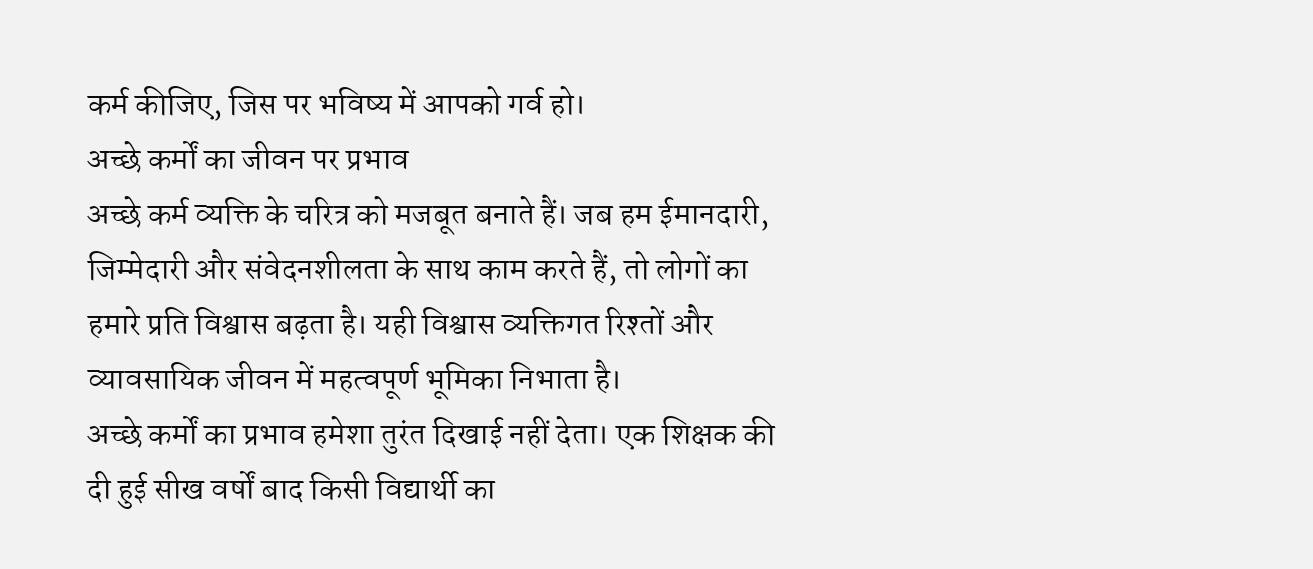कर्म कीजिए, जिस पर भविष्य में आपको गर्व हो।
अच्छे कर्मों का जीवन पर प्रभाव
अच्छे कर्म व्यक्ति के चरित्र को मजबूत बनाते हैं। जब हम ईमानदारी, जिम्मेदारी और संवेदनशीलता के साथ काम करते हैं, तो लोगों का हमारे प्रति विश्वास बढ़ता है। यही विश्वास व्यक्तिगत रिश्तों और व्यावसायिक जीवन में महत्वपूर्ण भूमिका निभाता है।
अच्छे कर्मों का प्रभाव हमेशा तुरंत दिखाई नहीं देता। एक शिक्षक की दी हुई सीख वर्षों बाद किसी विद्यार्थी का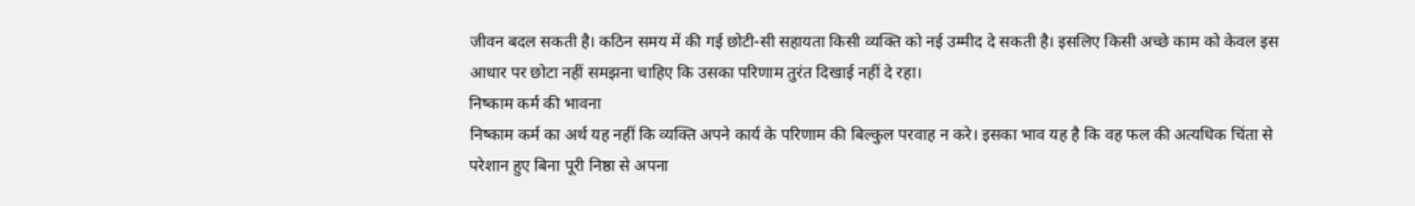जीवन बदल सकती है। कठिन समय में की गई छोटी-सी सहायता किसी व्यक्ति को नई उम्मीद दे सकती है। इसलिए किसी अच्छे काम को केवल इस आधार पर छोटा नहीं समझना चाहिए कि उसका परिणाम तुरंत दिखाई नहीं दे रहा।
निष्काम कर्म की भावना
निष्काम कर्म का अर्थ यह नहीं कि व्यक्ति अपने कार्य के परिणाम की बिल्कुल परवाह न करे। इसका भाव यह है कि वह फल की अत्यधिक चिंता से परेशान हुए बिना पूरी निष्ठा से अपना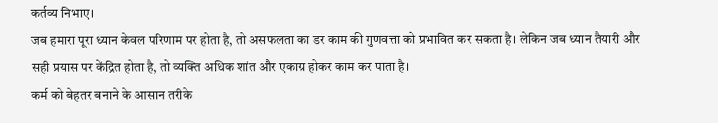कर्तव्य निभाए।
जब हमारा पूरा ध्यान केवल परिणाम पर होता है, तो असफलता का डर काम की गुणवत्ता को प्रभावित कर सकता है। लेकिन जब ध्यान तैयारी और सही प्रयास पर केंद्रित होता है, तो व्यक्ति अधिक शांत और एकाग्र होकर काम कर पाता है।
कर्म को बेहतर बनाने के आसान तरीके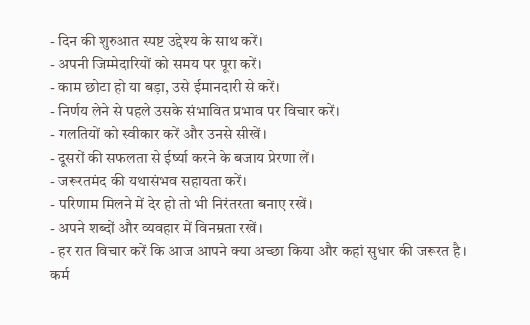- दिन की शुरुआत स्पष्ट उद्देश्य के साथ करें।
- अपनी जिम्मेदारियों को समय पर पूरा करें।
- काम छोटा हो या बड़ा, उसे ईमानदारी से करें।
- निर्णय लेने से पहले उसके संभावित प्रभाव पर विचार करें।
- गलतियों को स्वीकार करें और उनसे सीखें।
- दूसरों की सफलता से ईर्ष्या करने के बजाय प्रेरणा लें।
- जरूरतमंद की यथासंभव सहायता करें।
- परिणाम मिलने में देर हो तो भी निरंतरता बनाए रखें।
- अपने शब्दों और व्यवहार में विनम्रता रखें।
- हर रात विचार करें कि आज आपने क्या अच्छा किया और कहां सुधार की जरूरत है।
कर्म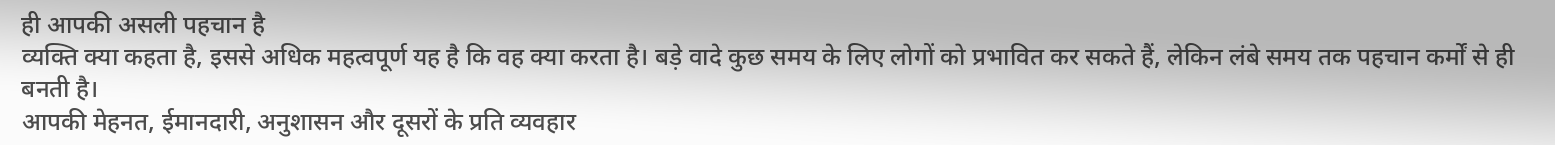ही आपकी असली पहचान है
व्यक्ति क्या कहता है, इससे अधिक महत्वपूर्ण यह है कि वह क्या करता है। बड़े वादे कुछ समय के लिए लोगों को प्रभावित कर सकते हैं, लेकिन लंबे समय तक पहचान कर्मों से ही बनती है।
आपकी मेहनत, ईमानदारी, अनुशासन और दूसरों के प्रति व्यवहार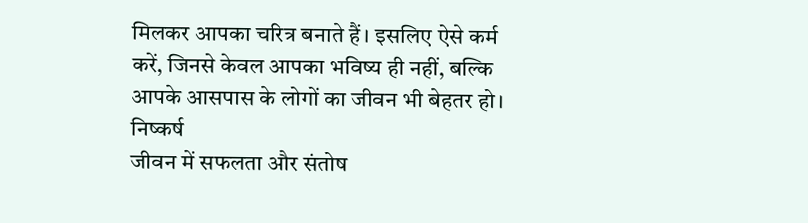मिलकर आपका चरित्र बनाते हैं। इसलिए ऐसे कर्म करें, जिनसे केवल आपका भविष्य ही नहीं, बल्कि आपके आसपास के लोगों का जीवन भी बेहतर हो।
निष्कर्ष
जीवन में सफलता और संतोष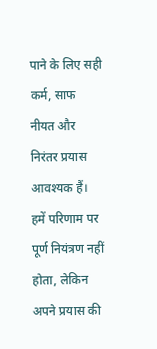पाने के लिए सही कर्म, साफ नीयत और निरंतर प्रयास आवश्यक हैं। हमें परिणाम पर पूर्ण नियंत्रण नहीं होता, लेकिन अपने प्रयास की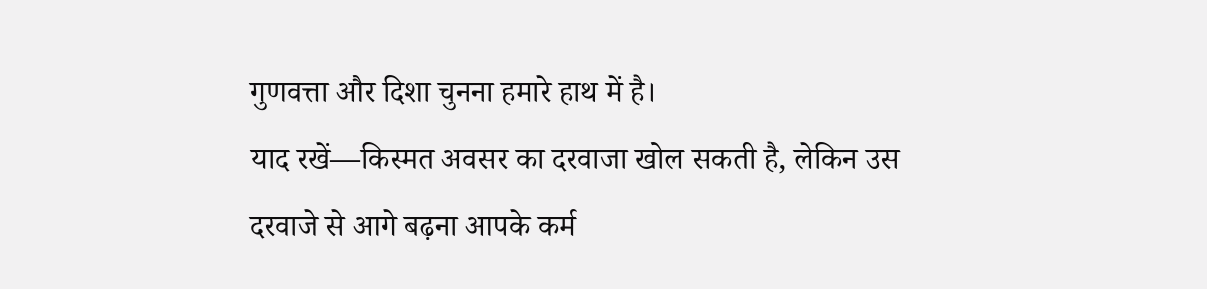गुणवत्ता और दिशा चुनना हमारे हाथ में है।
याद रखें—किस्मत अवसर का दरवाजा खोल सकती है, लेकिन उस दरवाजे से आगे बढ़ना आपके कर्म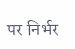पर निर्भर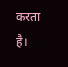करता है।